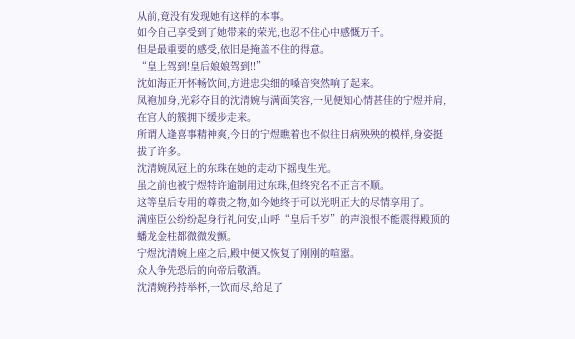从前,竟没有发现她有这样的本事。
如今自己享受到了她带来的荣光,也忍不住心中感慨万千。
但是最重要的感受,依旧是掩盖不住的得意。
“皇上驾到!皇后娘娘驾到!!”
沈如海正开怀畅饮间,方进忠尖细的嗓音突然响了起来。
凤袍加身,光彩夺目的沈清婉与满面笑容,一见便知心情甚佳的宁煜并肩,在宫人的簇拥下缓步走来。
所谓人逢喜事精神爽,今日的宁煜瞧着也不似往日病殃殃的模样,身姿挺拔了许多。
沈清婉凤冠上的东珠在她的走动下摇曳生光。
虽之前也被宁煜特许逾制用过东珠,但终究名不正言不顺。
这等皇后专用的尊贵之物,如今她终于可以光明正大的尽情享用了。
满座臣公纷纷起身行礼问安,山呼“皇后千岁”的声浪恨不能震得殿顶的蟠龙金柱都微微发颤。
宁煜沈清婉上座之后,殿中便又恢复了刚刚的喧嚣。
众人争先恐后的向帝后敬酒。
沈清婉矜持举杯,一饮而尽,给足了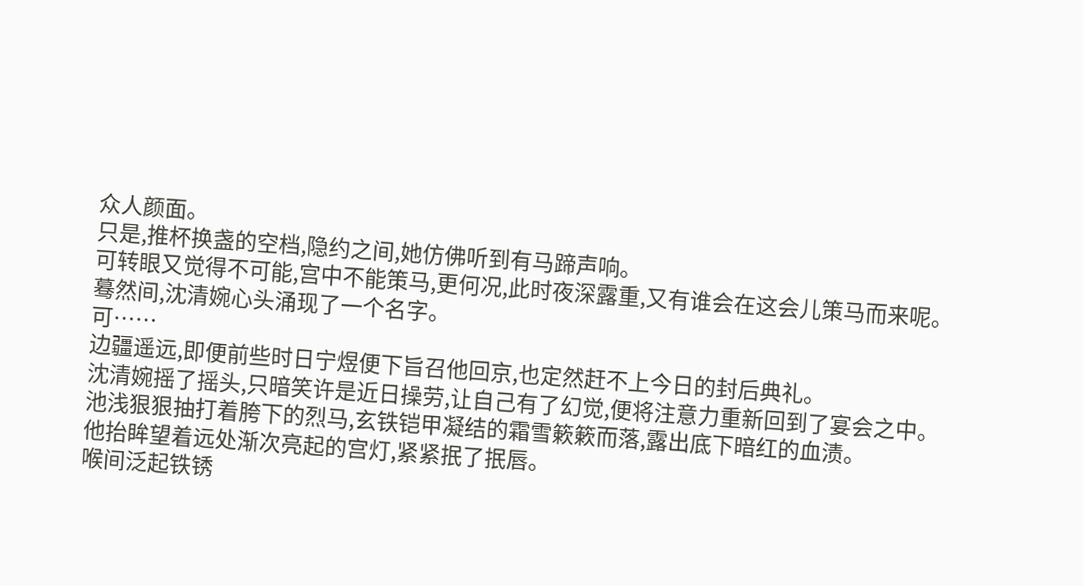众人颜面。
只是,推杯换盏的空档,隐约之间,她仿佛听到有马蹄声响。
可转眼又觉得不可能,宫中不能策马,更何况,此时夜深露重,又有谁会在这会儿策马而来呢。
蓦然间,沈清婉心头涌现了一个名字。
可……
边疆遥远,即便前些时日宁煜便下旨召他回京,也定然赶不上今日的封后典礼。
沈清婉摇了摇头,只暗笑许是近日操劳,让自己有了幻觉,便将注意力重新回到了宴会之中。
池浅狠狠抽打着胯下的烈马,玄铁铠甲凝结的霜雪簌簌而落,露出底下暗红的血渍。
他抬眸望着远处渐次亮起的宫灯,紧紧抿了抿唇。
喉间泛起铁锈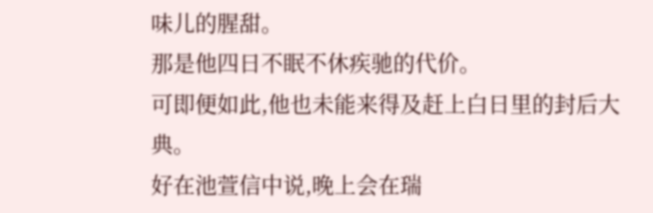味儿的腥甜。
那是他四日不眠不休疾驰的代价。
可即便如此,他也未能来得及赶上白日里的封后大典。
好在池萱信中说,晚上会在瑞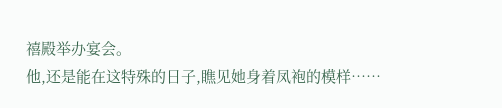禧殿举办宴会。
他,还是能在这特殊的日子,瞧见她身着凤袍的模样……